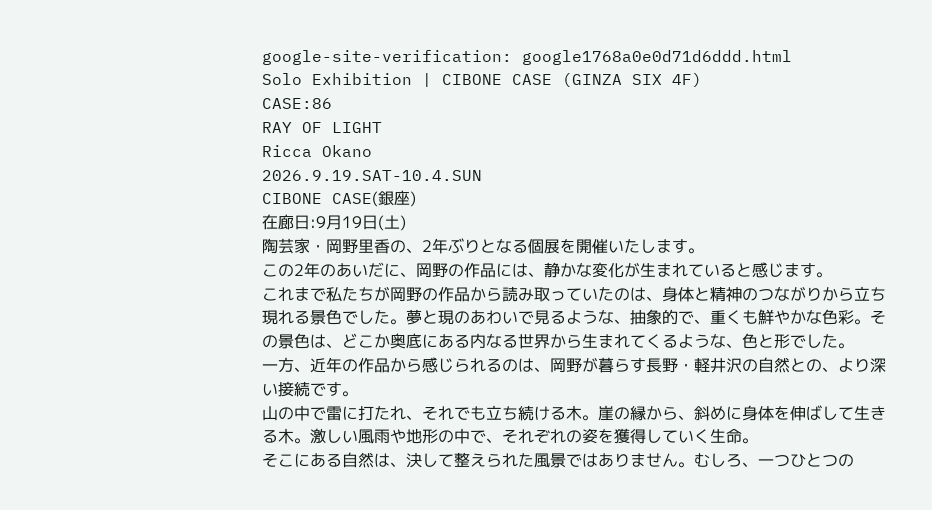google-site-verification: google1768a0e0d71d6ddd.html
Solo Exhibition | CIBONE CASE (GINZA SIX 4F)
CASE:86
RAY OF LIGHT
Ricca Okano
2026.9.19.SAT-10.4.SUN
CIBONE CASE(銀座)
在廊日:9月19日(土)
陶芸家・岡野里香の、2年ぶりとなる個展を開催いたします。
この2年のあいだに、岡野の作品には、静かな変化が生まれていると感じます。
これまで私たちが岡野の作品から読み取っていたのは、身体と精神のつながりから立ち現れる景色でした。夢と現のあわいで見るような、抽象的で、重くも鮮やかな色彩。その景色は、どこか奥底にある内なる世界から生まれてくるような、色と形でした。
一方、近年の作品から感じられるのは、岡野が暮らす長野・軽井沢の自然との、より深い接続です。
山の中で雷に打たれ、それでも立ち続ける木。崖の縁から、斜めに身体を伸ばして生きる木。激しい風雨や地形の中で、それぞれの姿を獲得していく生命。
そこにある自然は、決して整えられた風景ではありません。むしろ、一つひとつの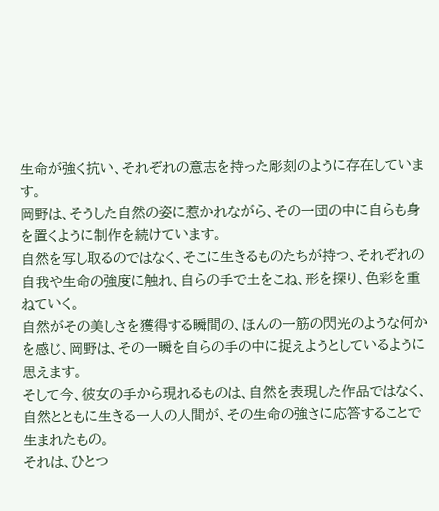生命が強く抗い、それぞれの意志を持った彫刻のように存在しています。
岡野は、そうした自然の姿に惹かれながら、その一団の中に自らも身を置くように制作を続けています。
自然を写し取るのではなく、そこに生きるものたちが持つ、それぞれの自我や生命の強度に触れ、自らの手で土をこね、形を探り、色彩を重ねていく。
自然がその美しさを獲得する瞬間の、ほんの一筋の閃光のような何かを感じ、岡野は、その一瞬を自らの手の中に捉えようとしているように思えます。
そして今、彼女の手から現れるものは、自然を表現した作品ではなく、自然とともに生きる一人の人間が、その生命の強さに応答することで生まれたもの。
それは、ひとつ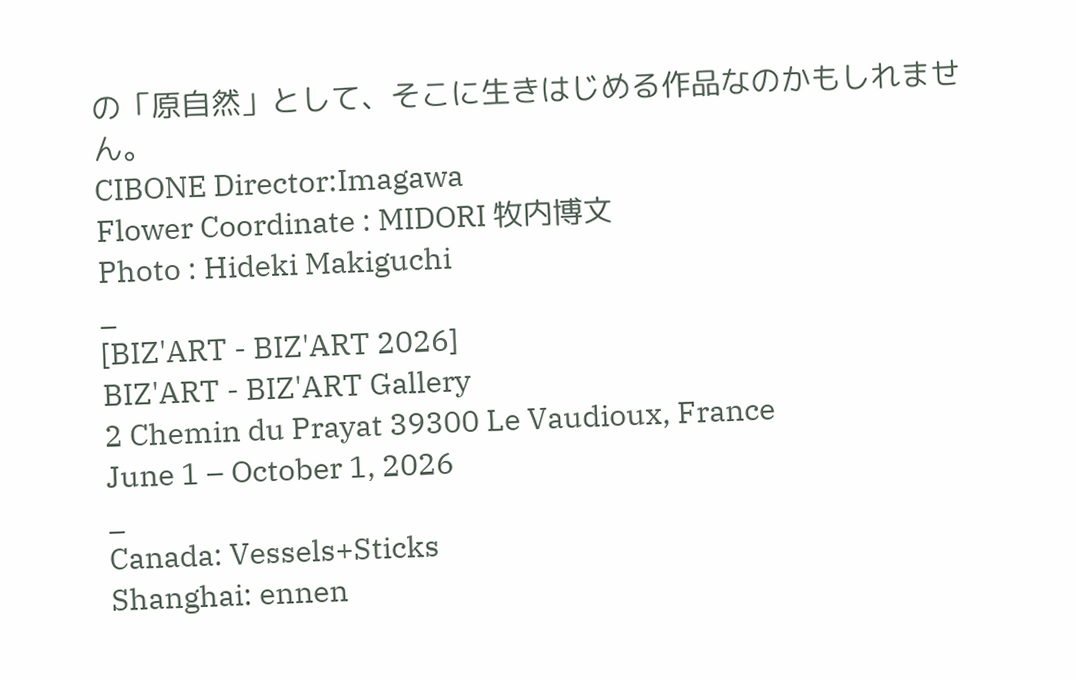の「原自然」として、そこに生きはじめる作品なのかもしれません。
CIBONE Director:Imagawa
Flower Coordinate : MIDORI 牧内博文
Photo : Hideki Makiguchi
_
[BIZ'ART - BIZ'ART 2026]
BIZ'ART - BIZ'ART Gallery
2 Chemin du Prayat 39300 Le Vaudioux, France
June 1 – October 1, 2026
_
Canada: Vessels+Sticks
Shanghai: ennen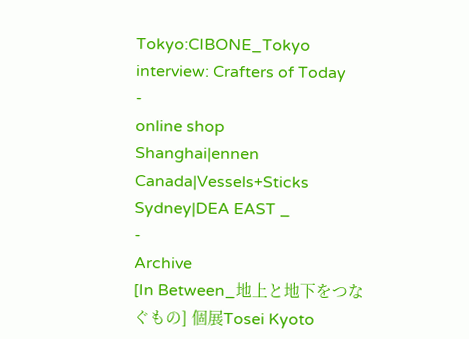Tokyo:CIBONE_Tokyo
interview: Crafters of Today
-
online shop
Shanghai|ennen
Canada|Vessels+Sticks
Sydney|DEA EAST _
-
Archive
[In Between_地上と地下をつなぐもの] 個展Tosei Kyoto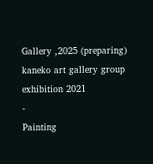Gallery ,2025 (preparing)
kaneko art gallery group exhibition 2021
-
Painting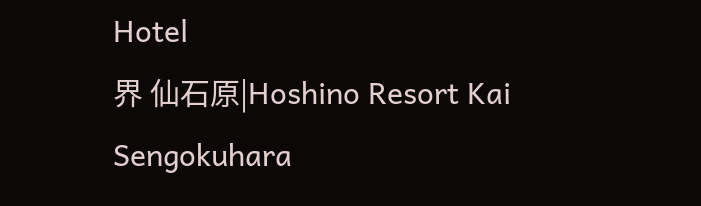Hotel
界 仙石原|Hoshino Resort Kai Sengokuhara